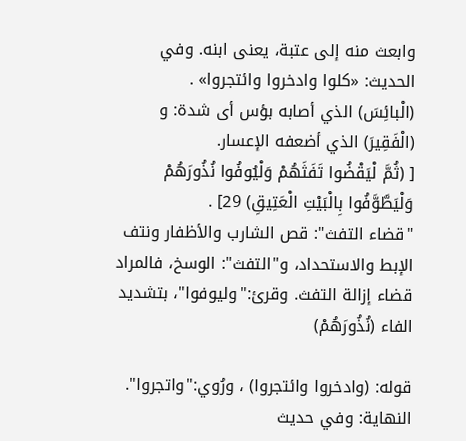وابعث منه إلى عتبة، يعنى ابنه. وفي الحديث: «كلوا وادخروا وائتجروا» .
(الْبائِسَ) الذي أصابه بؤس أى شدة: و (الْفَقِيرَ) الذي أضعفه الإعسار.
[ (ثُمَّ لْيَقْضُوا تَفَثَهُمْ وَلْيُوفُوا نُذُورَهُمْ وَلْيَطَّوَّفُوا بِالْبَيْتِ الْعَتِيقِ) 29] .
"قضاء التفث": قص الشارب والأظفار ونتف الإبط والاستحداد، و"التفث": الوسخ، فالمراد قضاء إزالة التفث. وقرئ:"وليوفوا"، بتشديد الفاء (نُذُورَهُمْ)

قوله: (وادخروا وائتجروا) ، ورُوي:"واتجروا". النهاية: وفي حديث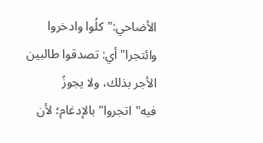الأضاحي:"كلُوا وادخروا وائتجرا"أي: تصدقوا طالبين الأجر بذلك، ولا يجوزُ فيه"اتجروا"بالإدغام؛ لأن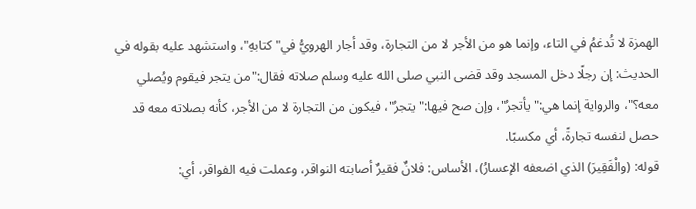الهمزة لا تُدغمُ في التاء، وإنما هو من الأجر لا من التجارة، وقد أجار الهرويُّ في"كتابهِ"، واستشهد عليه بقوله في الحديث: إن رجلًا دخل المسجد وقد قضى النبي صلى الله عليه وسلم صلاته فقال:"من يتجر فيقوم ويُصلي معه؟"، والرواية إنما هي:"يأتجرُ"، وإن صح فيها:"يتجرُ"، فيكون من التجارة لا من الأجر، كأنه بصلاته معه قد حصل لنفسه تجارةً، أي مكسبًا.
قوله: (والْفَقِيرَ) الذي اضعفه الإعسارُ)، الأساس: فلانٌ فقيرٌ أصابته النواقر، وعملت فيه الفواقر، أي: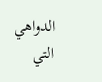الدواهي التي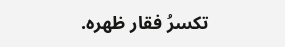تكسرُ فقار ظهره.